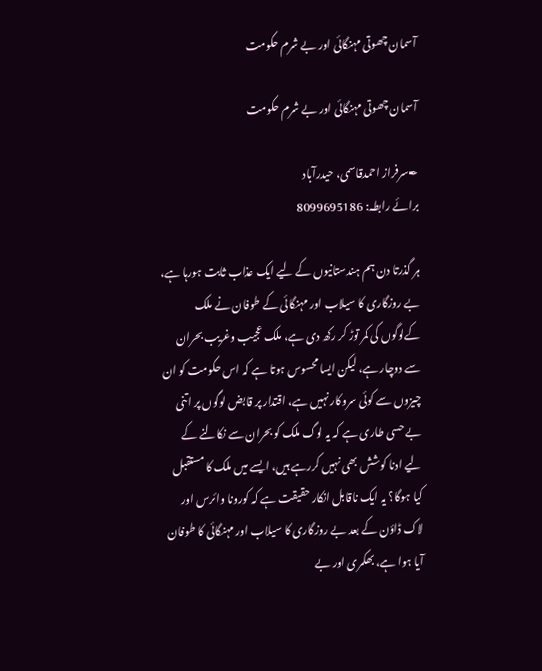آسمان چھوتی مہنگائی اور بے شرم حکومت

آسمان چھوتی مہنگائی اور بے شرم حکومت

✒سرفراز احمدقاسمی، حیدرآباد
برائے رابطہ: 8099695186

ہر گذرتا دن ہم ہندستانیوں کے لیے ایک عذاب ثابت ہورہا ہے، بے روزگاری کا سیلاب اور مہنگائی کے طوفان نے ملک کےلوگوں کی کمر توڑ کر رکھ دی ہے، ملک عجیب وغریب بحران سے دوچار ہے، لیکن ایسا محسوس ہوتا ہے کہ اس حکومت کو ان چیزوں سے کوئی سروکار نہیں ہے، اقتدار پر قابض لوگوں پر اتنی بے حسی طاری ہے کہ یہ لوگ ملک کو بحران سے نکالنے کے لیے ادنا کوشش بھی نہیں کررہے ہیں، ایسے میں ملک کا مستقبل کیا ہوگا؟ یہ ایک ناقابل انکار حقیقت ہے کہ کورونا وائرس اور لاک ڈاؤن کے بعد بے روزگاری کا سیلاب اور مہنگائی کا طوفان آیا ہوا ہے، بھکمری اور بے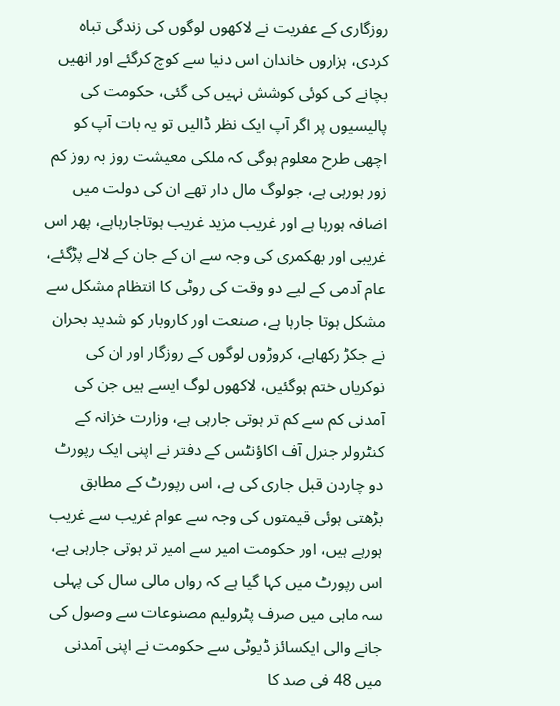روزگاری کے عفریت نے لاکھوں لوگوں کی زندگی تباہ کردی، ہزاروں خاندان اس دنیا سے کوچ کرگئے اور انھیں بچانے کی کوئی کوشش نہیں کی گئی، حکومت کی پالیسیوں پر اگر آپ ایک نظر ڈالیں تو یہ بات آپ کو اچھی طرح معلوم ہوگی کہ ملکی معیشت روز بہ روز کم زور ہورہی ہے، جولوگ مال دار تھے ان کی دولت میں اضافہ ہورہا ہے اور غریب مزید غریب ہوتاجارہاہے، پھر اس غریبی اور بھکمری کی وجہ سے ان کے جان کے لالے پڑگئے، عام آدمی کے لیے دو وقت کی روٹی کا انتظام مشکل سے مشکل ہوتا جارہا ہے، صنعت اور کاروبار کو شدید بحران نے جکڑ رکھاہے، کروڑوں لوگوں کے روزگار اور ان کی نوکریاں ختم ہوگئیں، لاکھوں لوگ ایسے ہیں جن کی آمدنی کم سے کم تر ہوتی جارہی ہے، وزارت خزانہ کے کنٹرولر جنرل آف اکاؤنٹس کے دفتر نے اپنی ایک رپورٹ دو چاردن قبل جاری کی ہے، اس رپورٹ کے مطابق بڑھتی ہوئی قیمتوں کی وجہ سے عوام غریب سے غریب ہورہے ہیں، اور حکومت امیر سے امیر تر ہوتی جارہی ہے، اس رپورٹ میں کہا گیا ہے کہ رواں مالی سال کی پہلی سہ ماہی میں صرف پٹرولیم مصنوعات سے وصول کی جانے والی ایکسائز ڈیوٹی سے حکومت نے اپنی آمدنی میں 48 فی صد کا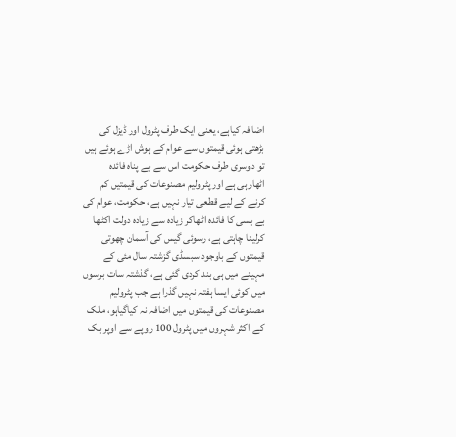اضافہ کیاہے، یعنی ایک طرف پٹرول اور ڈیزل کی بڑھتی ہوئی قیمتوں سے عوام کے ہوش اڑے ہوئے ہیں تو دوسری طرف حکومت اس سے بے پناہ فائدہ اٹھارہی ہے اور پٹرولیم مصنوعات کی قیمتیں کم کرنے کے لیے قطعی تیار نہیں ہے، حکومت، عوام کی بے بسی کا فائدہ اٹھاکر زیادہ سے زیادہ دولت اکٹھا کرلینا چاہتی ہے، رسوئی گیس کی آسمان چھوتی قیمتوں کے باوجود سبسڈی گزشتہ سال مئی کے مہینے میں ہی بند کردی گئی ہے، گذشتہ سات برسوں میں کوئی ایسا ہفتہ نہیں گذرا ہے جب پٹرولیم مصنوعات کی قیمتوں میں اضافہ نہ کیاگیاہو، ملک کے اکثر شہروں میں پٹرول 100 روپے سے اوپر بک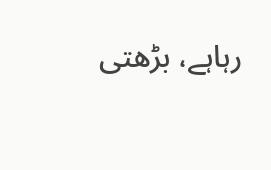رہاہے، بڑھتی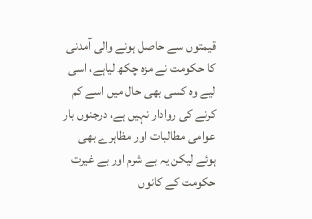قیمتوں سے حاصل ہونے والی آمدنی کا حکومت نے مزہ چکھ لیاہے، اسی لیے وہ کسی بھی حال میں اسے کم کرنے کی روادار نہیں ہے، درجنوں بار عوامی مطالبات اور مظاہرے بھی ہوئے لیکن یہ بے شرم اور بے غیرت حکومت کے کانوں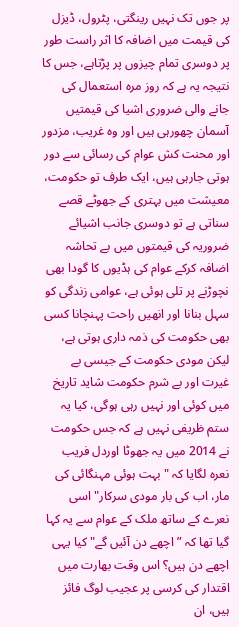پر جوں تک نہیں رینگتی، پٹرول، ڈیزل کی قیمت میں اضافہ کا اثر راست طور پر دوسری تمام چیزوں پر پڑتاہے، جس کا نتیجہ یہ ہے کہ روز مرہ استعمال کی جانے والی ضروری اشیا کی قیمتیں آسمان چھورہی ہیں اور وہ غریب، مزدور اور محنت کش عوام کی رسائی سے دور ہوتی جارہی ہیں، ایک طرف تو حکومت، معیشت میں بہتری کے جھوٹے قصے سناتی ہے تو دوسری جانب اشیائے ضروریہ کی قیمتوں میں بے تحاشہ اضافہ کرکے عوام کی ہڈیوں کا گودا بھی نچوڑنے پر تلی ہوئی ہے، عوامی زندگی کو سہل بنانا اور انھیں راحت پہنچانا کسی بھی حکومت کی ذمہ داری ہوتی ہے، لیکن مودی حکومت کے جیسی بے غیرت اور بے شرم حکومت شاید تاریخ میں کوئی اور نہیں رہی ہوگی، کیا یہ ستم ظریفی نہیں ہے کہ جس حکومت نے 2014 میں یہ جھوٹا اوردل فریب نعرہ لگایا کہ "بہت ہوئی مہنگائی کی مار، اب کی بار مودی سرکار" اسی نعرے کے ساتھ ملک کے عوام سے یہ کہا گیا تھا کہ ” اچھے دن آئیں گے" کیا یہی اچھے دن ہیں؟ اس وقت بھارت میں اقتدار کی کرسی پر عجیب لوگ فائز ہیں، ان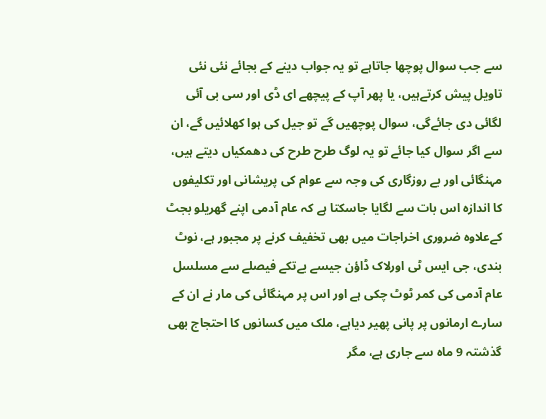سے جب سوال پوچھا جاتاہے تو یہ جواب دینے کے بجائے نئی نئی تاویل پیش کرتےہیں، یا پھر آپ کے پیچھے ای ڈی اور سی بی آئی لگائی دی جائےگی، سوال پوچھیں گے تو جیل کی ہوا کھلائیں گے، ان سے اگر سوال کیا جائے تو یہ لوگ طرح طرح کی دھمکیاں دیتے ہیں، مہنگائی اور بے روزگاری کی وجہ سے عوام کی پریشانی اور تکلیفوں کا اندازہ اس بات سے لگایا جاسکتا ہے کہ عام آدمی اپنے گھریلو بجٹ کےعلاوہ ضروری اخراجات میں بھی تخفیف کرنے پر مجبور ہے، نوٹ بندی، جی ایس ٹی اورلاک ڈاؤن جیسے بےتکے فیصلے سے مسلسل عام آدمی کی کمر ٹوٹ چکی ہے اور اس پر مہنگائی کی مار نے ان کے سارے ارمانوں پر پانی پھیر دیاہے، ملک میں کسانوں کا احتجاج بھی گذشتہ 9 ماہ سے جاری ہے، مگر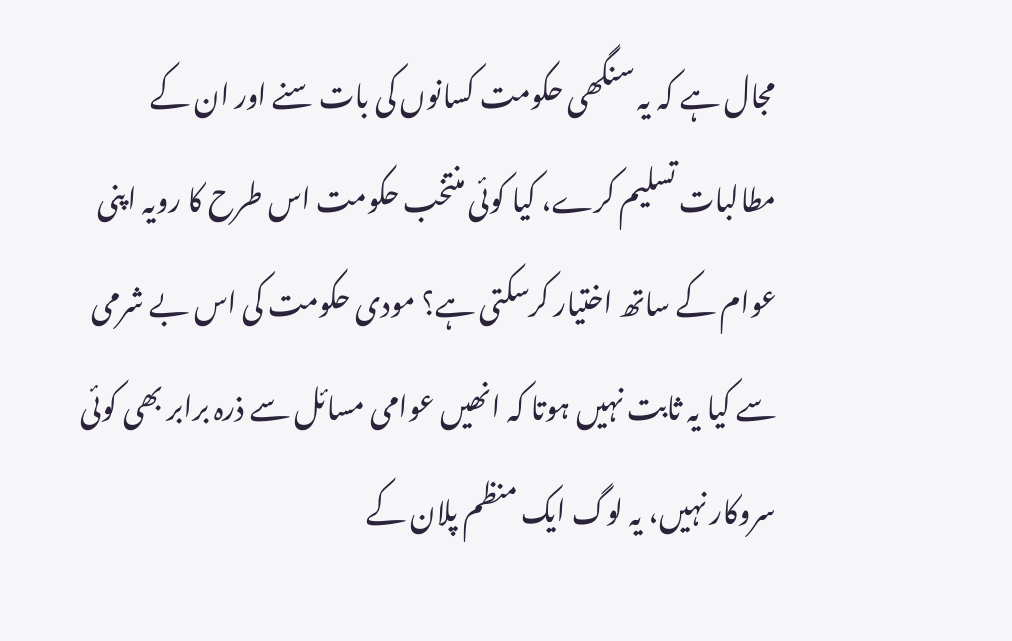مجال ہے کہ یہ سنگھی حکومت کسانوں کی بات سنے اور ان کے مطالبات تسلیم کرے، کیا کوئی منتخب حکومت اس طرح کا رویہ اپنی عوام کے ساتھ اختیار کرسکتی ہے؟ مودی حکومت کی اس بے شرمی سے کیا یہ ثابت نہیں ہوتا کہ انھیں عوامی مسائل سے ذرہ برابر بھی کوئی سروکار نہیں، یہ لوگ ایک منظم پلان کے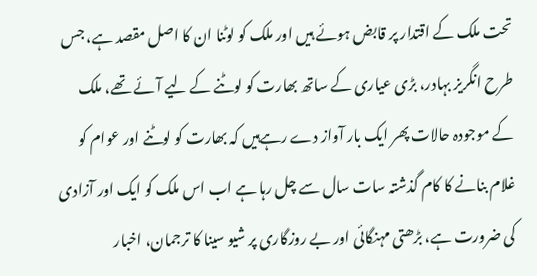تحت ملک کے اقتدار پر قابض ہوئے ہیں اور ملک کو لوٹنا ان کا اصل مقصد ہے، جس طرح انگریز بہادر، بڑی عیاری کے ساتھ بھارت کو لوٹنے کے لیے آئے تھے، ملک کے موجودہ حالات پھر ایک بار آواز دے رہےہیں کہ بھارت کو لوٹنے اور عوام کو غلام بنانے کا کام گذشتہ سات سال سے چل رہا ہے اب اس ملک کو ایک اور آزادی کی ضرورت ہے، بڑھتی مہنگائی اور بے روزگاری پر شیو سینا کا ترجمان، اخبار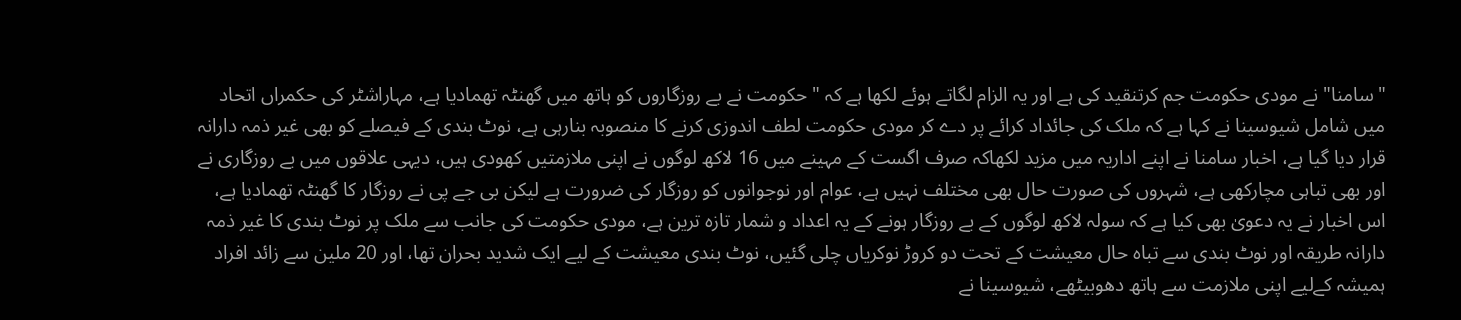"سامنا" نے مودی حکومت جم کرتنقید کی ہے اور یہ الزام لگاتے ہوئے لکھا ہے کہ "حکومت نے بے روزگاروں کو ہاتھ میں گھنٹہ تھمادیا ہے، مہاراشٹر کی حکمراں اتحاد میں شامل شیوسینا نے کہا ہے کہ ملک کی جائداد کرائے پر دے کر مودی حکومت لطف اندوزی کرنے کا منصوبہ بنارہی ہے، نوٹ بندی کے فیصلے کو بھی غیر ذمہ دارانہ قرار دیا گیا ہے، اخبار سامنا نے اپنے اداریہ میں مزید لکھاکہ صرف اگست کے مہینے میں 16 لاکھ لوگوں نے اپنی ملازمتیں کھودی ہیں، دیہی علاقوں میں بے روزگاری نے اور بھی تباہی مچارکھی ہے، شہروں کی صورت حال بھی مختلف نہیں ہے، عوام اور نوجوانوں کو روزگار کی ضرورت ہے لیکن بی جے پی نے روزگار کا گھنٹہ تھمادیا ہے، اس اخبار نے یہ دعویٰ بھی کیا ہے کہ سولہ لاکھ لوگوں کے بے روزگار ہونے کے یہ اعداد و شمار تازہ ترین ہے، مودی حکومت کی جانب سے ملک پر نوٹ بندی کا غیر ذمہ دارانہ طریقہ اور نوٹ بندی سے تباہ حال معیشت کے تحت دو کروڑ نوکریاں چلی گئیں، نوٹ بندی معیشت کے لیے ایک شدید بحران تھا، اور 20 ملین سے زائد افراد ہمیشہ کےلیے اپنی ملازمت سے ہاتھ دھوبیٹھے، شیوسینا نے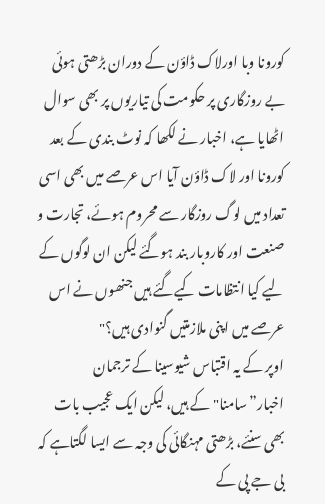کورونا وبا اورلاک ڈاؤن کے دوران بڑھتی ہوئی بے روزگاری پر حکومت کی تیاریوں پر بھی سوال اٹھایا ہے، اخبار نے لکھا کہ نوٹ بندی کے بعد کورونا اور لاک ڈاؤن آیا اس عرصے میں بھی اسی تعداد میں لوگ روزگار سے محروم ہوئے، تجارت و صنعت اور کاروبار بند ہوگئے لیکن ان لوگوں کے لیے کیا انتظامات کیےگئے ہیں جنھوں نے اس عرصے میں اپنی ملازمتیں گنوادی ہیں؟"
اوپر کے یہ اقتباس شیوسینا کے ترجمان اخبار”سامنا" کے ہیں، لیکن ایک عجیب بات بھی سنئے، بڑھتی مہنگائی کی وجہ سے ایسا لگتاہے کہ بی جے پی کے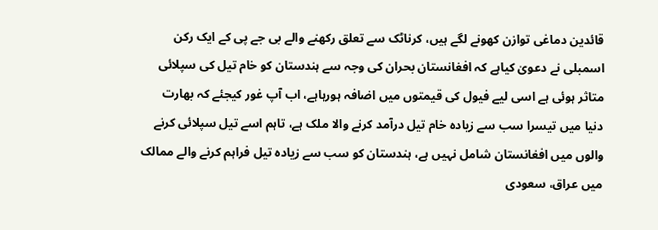قائدین دماغی توازن کھونے لگے ہیں، کرناٹک سے تعلق رکھنے والے بی جے پی کے ایک رکن اسمبلی نے دعویٰ کیاہے کہ افغانستان بحران کی وجہ سے ہندستان کو خام تیل کی سپلائی متاثر ہوئی ہے اسی لیے فیول کی قیمتوں میں اضافہ ہورہاہے، اب آپ غور کیجئے کہ بھارت دنیا میں تیسرا سب سے زیادہ خام تیل درآمد کرنے والا ملک ہے، تاہم اسے تیل سپلائی کرنے والوں میں افغانستان شامل نہیں ہے، ہندستان کو سب سے زیادہ تیل فراہم کرنے والے ممالک میں عراق، سعودی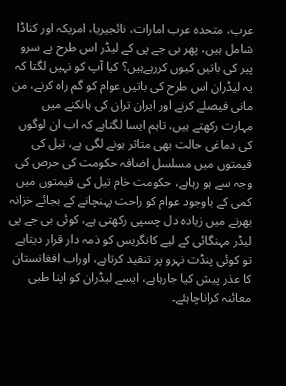عرب، متحدہ عرب امارات، نائجیریا، امریکہ اور کناڈا شامل ہیں، پھر بی جے پی کے لیڈر اس طرح بے سرو پیر کی باتیں کیوں کررہےہیں؟ کیا آپ کو نہیں لگتا کہ یہ لیڈران اس طرح کی باتیں عوام کو گم راہ کرنے، من مانی فیصلے کرنے اور ایران تران کی ہانکنے میں مہارت رکھتے ہیں، تاہم ایسا لگتاہے کہ اب ان لوگوں کی دماغی حالت بھی متاثر ہونے لگی ہے، تیل کی قیمتوں میں مسلسل اضافہ حکومت کی حرص کی وجہ سے ہو رہاہے، حکومت خام تیل کی قیمتوں میں کمی کے باوجود عوام کو راحت پہنچانے کے بجائے خزانہ بھرنے میں زیادہ دل چسپی رکھتی ہے، کوئی بی جے پی لیڈر مہنگائی کے لیے کانگریس کو ذمہ دار قرار دیتاہے تو کوئی پنڈت نہرو پر تنقید کرتاہے، اوراب افغانستان کا عذر پیش کیا جارہاہے، ایسے لیڈران کو اپنا طبی معائنہ کراناچاہئے۔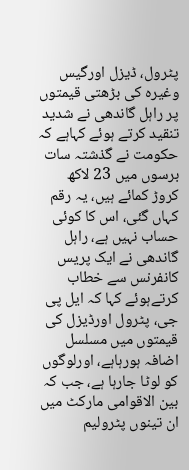پٹرول، ڈیزل اورگیس وغیرہ کی بڑھتی قیمتوں پر راہل گاندھی نے شدید تنقید کرتے ہوئے کہاہے کہ حکومت نے گذشتہ سات برسوں میں 23 لاکھ کروڑ کمائے ہیں، یہ رقم کہاں گئی، اس کا کوئی حساب نہیں ہے، راہل گاندھی نے ایک پریس کانفرنس سے خطاب کرتےہوئے کہا کہ ایل پی جی، پٹرول اورڈیزل کی قیمتوں میں مسلسل اضافہ ہورہاہے، اورلوگوں کو لوٹا جارہا ہے، جب کہ بین الاقوامی مارکٹ میں ان تینوں پٹرولیم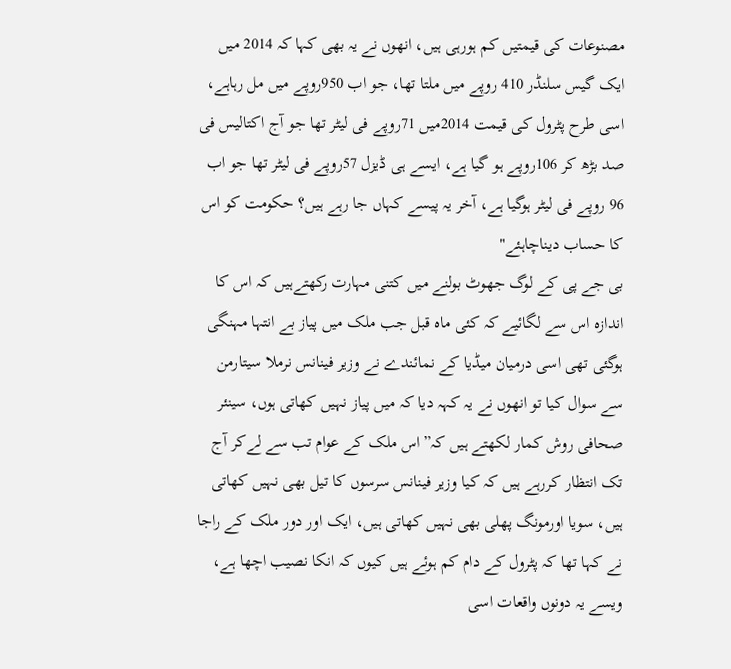مصنوعات کی قیمتیں کم ہورہی ہیں، انھوں نے یہ بھی کہا کہ 2014 میں ایک گیس سلنڈر 410 روپے میں ملتا تھا، جو اب 950روپے میں مل رہاہے، اسی طرح پٹرول کی قیمت 2014میں 71روپے فی لیٹر تھا جو آج اکتالیس فی صد بڑھ کر 106روپے ہو گیا ہے، ایسے ہی ڈیزل 57روپے فی لیٹر تھا جو اب 96 روپے فی لیٹر ہوگیا ہے، آخر یہ پیسے کہاں جا رہے ہیں؟ حکومت کو اس کا حساب دیناچاہئے"
بی جے پی کے لوگ جھوٹ بولنے میں کتنی مہارت رکھتےہیں کہ اس کا اندازہ اس سے لگائیے کہ کئی ماہ قبل جب ملک میں پیاز بے انتہا مہنگی ہوگئی تھی اسی درمیان میڈیا کے نمائندے نے وزیر فینانس نرملا سیتارمن سے سوال کیا تو انھوں نے یہ کہہ دیا کہ میں پیاز نہیں کھاتی ہوں، سینئر صحافی روش کمار لکھتے ہیں کہ”اس ملک کے عوام تب سے لےکر آج تک انتظار کررہے ہیں کہ کیا وزیر فینانس سرسوں کا تیل بھی نہیں کھاتی ہیں، سویا اورمونگ پھلی بھی نہیں کھاتی ہیں، ایک اور دور ملک کے راجا نے کہا تھا کہ پٹرول کے دام کم ہوئے ہیں کیوں کہ انکا نصیب اچھا ہے، ویسے یہ دونوں واقعات اسی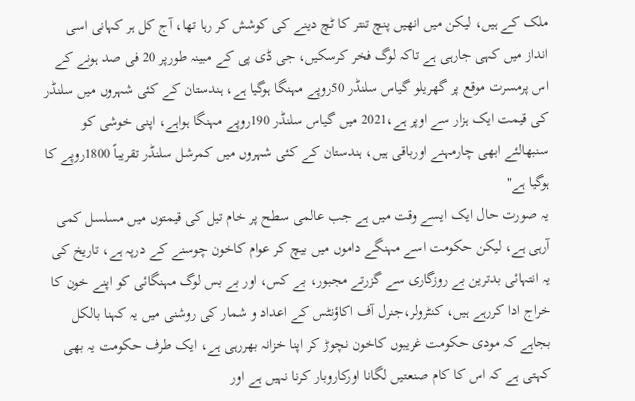ملک کے ہیں، لیکن میں انھیں پنچ تنتر کا ٹچ دینے کی کوشش کر رہا تھا، آج کل ہر کہانی اسی انداز میں کہی جارہی ہے تاکہ لوگ فخر کرسکیں، جی ڈی پی کے مبینہ طورپر 20 فی صد ہونے کے اس پرمسرت موقع پر گھریلو گیاس سلنڈر 50روپے مہنگا ہوگیا ہے، ہندستان کے کئی شہروں میں سلنڈر کی قیمت ایک ہزار سے اوپر ہے،2021 میں گیاس سلنڈر 190روپے مہنگا ہواہے، اپنی خوشی کو سنبھالئے ابھی چارمہنے اورباقی ہیں، ہندستان کے کئی شہروں میں کمرشل سلنڈر تقریباً 1800روپے کا ہوگیا ہے"
یہ صورت حال ایک ایسے وقت میں ہے جب عالمی سطح پر خام تیل کی قیمتوں میں مسلسل کمی آرہی ہے، لیکن حکومت اسے مہنگے داموں میں بیچ کر عوام کاخون چوسنے کے درپہ ہے، تاریخ کی یہ انتہائی بدترین بے روزگاری سے گزرتے مجبور، بے کس، اور بے بس لوگ مہنگائی کو اپنے خون کا خراج ادا کررہے ہیں، کنٹرولر،جنرل آف اکاؤنٹس کے اعداد و شمار کی روشنی میں یہ کہنا بالکل بجاہے کہ مودی حکومت غریبوں کاخون نچوڑ کر اپنا خزانہ بھررہی ہے، ایک طرف حکومت یہ بھی کہتی ہے کہ اس کا کام صنعتیں لگانا اورکاروبار کرنا نہیں ہے اور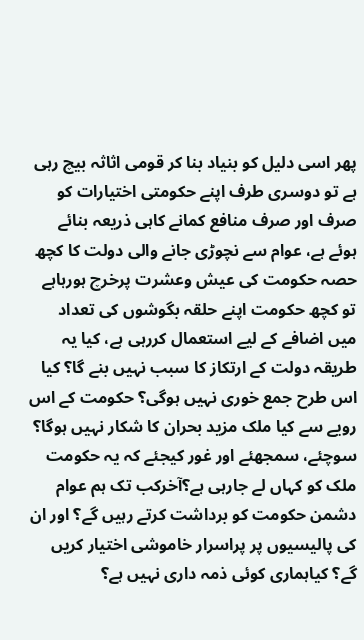پھر اسی دلیل کو بنیاد بنا کر قومی اثاثہ بیچ رہی ہے تو دوسری طرف اپنے حکومتی اختیارات کو صرف اور صرف منافع کمانے کاہی ذریعہ بنائے ہوئے ہے، عوام سے نچوڑی جانے والی دولت کا کچھ حصہ حکومت کی عیش وعشرت پرخرچ ہورہاہے تو کچھ حکومت اپنے حلقہ بگوشوں کی تعداد میں اضافے کے لیے استعمال کررہی ہے، کیا یہ طریقہ دولت کے ارتکاز کا سبب نہیں بنے گا؟ کیا اس طرح جمع خوری نہیں ہوگی؟ حکومت کے اس رویے سے کیا ملک مزید بحران کا شکار نہیں ہوگا؟ سوچئے، سمجھئے اور غور کیجئے کہ یہ حکومت ملک کو کہاں لے جارہی ہے؟آخرکب تک ہم عوام دشمن حکومت کو برداشت کرتے رہیں گے؟ اور ان کی پالیسیوں پر پراسرار خاموشی اختیار کریں گے؟ کیاہماری کوئی ذمہ داری نہیں ہے؟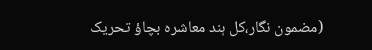(مضمون نگار،کل ہند معاشرہ بچاؤ تحریک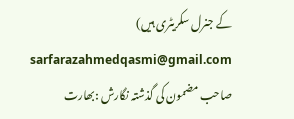کے جنرل سکریٹری ہیں)
sarfarazahmedqasmi@gmail.com
صاحب مضمون کی گذشتہ نگارش :بھارت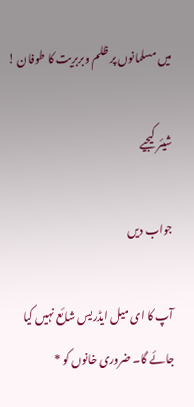میں مسلمانوں پر ظلم وبربریت کا طوفان !

شیئر کیجیے

جواب دیں

آپ کا ای میل ایڈریس شائع نہیں کیا جائے گا۔ ضروری خانوں کو *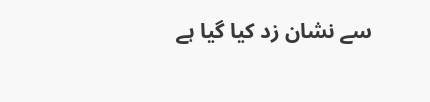سے نشان زد کیا گیا ہے